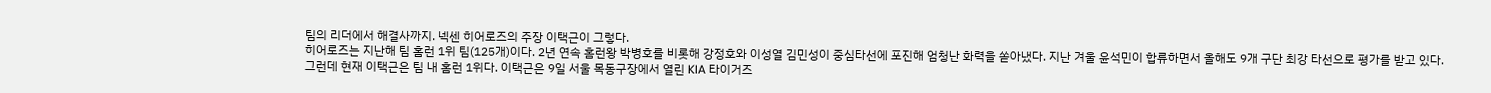팀의 리더에서 해결사까지. 넥센 히어로즈의 주장 이택근이 그렇다.
히어로즈는 지난해 팀 홈런 1위 팀(125개)이다. 2년 연속 홈런왕 박병호를 비롯해 강정호와 이성열 김민성이 중심타선에 포진해 엄청난 화력을 쏟아냈다. 지난 겨울 윤석민이 합류하면서 올해도 9개 구단 최강 타선으로 평가를 받고 있다.
그런데 현재 이택근은 팀 내 홈런 1위다. 이택근은 9일 서울 목동구장에서 열린 KIA 타이거즈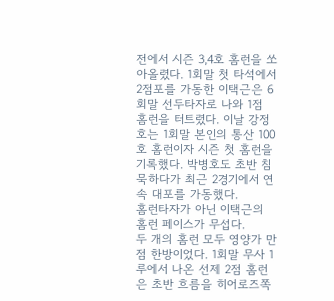전에서 시즌 3,4호 홈런을 쏘아올렸다. 1회말 첫 타석에서 2점포를 가동한 이택근은 6회말 선두타자로 나와 1점 홈런을 터트렸다. 이날 강정호는 1회말 본인의 통산 100호 홈런이자 시즌 첫 홈런을 기록했다. 박병호도 초반 침묵하다가 최근 2경기에서 연속 대포를 가동했다.
홈런타자가 아닌 이택근의 홈런 페이스가 무섭다.
두 개의 홈런 모두 영양가 만점 한방이었다. 1회말 무사 1루에서 나온 선제 2점 홈런은 초반 흐름을 히어로즈쪽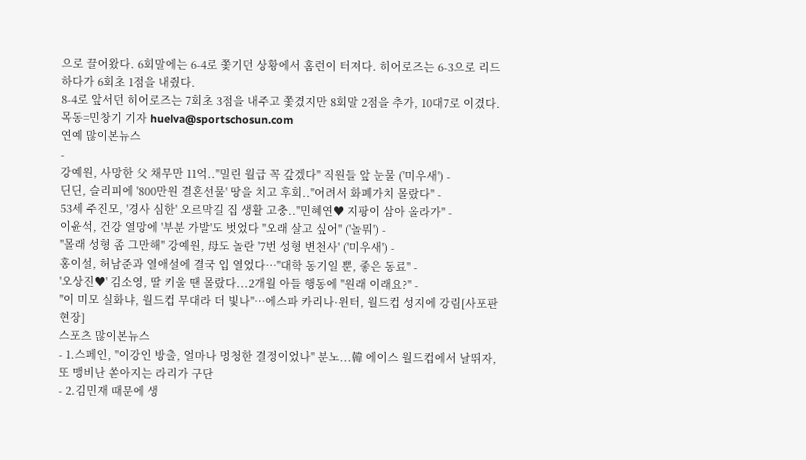으로 끌어왔다. 6회말에는 6-4로 쫓기던 상황에서 홈런이 터져다. 히어로즈는 6-3으로 리드하다가 6회초 1점을 내줬다.
8-4로 앞서던 히어로즈는 7회초 3점을 내주고 쫓겼지만 8회말 2점을 추가, 10대7로 이겼다.
목동=민창기 기자 huelva@sportschosun.com
연예 많이본뉴스
-
강예원, 사망한 父 채무만 11억.."밀린 월급 꼭 갚겠다" 직원들 앞 눈물 ('미우새') -
딘딘, 슬리피에 '800만원 결혼선물' 땅을 치고 후회.."어려서 화폐가치 몰랐다" -
53세 주진모, '경사 심한' 오르막길 집 생활 고충.."민혜연♥ 지팡이 삼아 올라가" -
이윤석, 건강 열망에 '부분 가발'도 벗었다 "오래 살고 싶어" ('놀뭐') -
"몰래 성형 좀 그만해" 강예원, 母도 놀란 '7번 성형 변천사' ('미우새') -
홍이설, 허남준과 열애설에 결국 입 열었다…"대학 동기일 뿐, 좋은 동료" -
'오상진♥' 김소영, 딸 키울 땐 몰랐다...2개월 아들 행동에 "원래 이래요?" -
"이 미모 실화냐, 월드컵 무대라 더 빛나"…에스파 카리나·윈터, 월드컵 성지에 강림[사포판 현장]
스포츠 많이본뉴스
- 1.스페인, "이강인 방출, 얼마나 멍청한 결정이었나" 분노...韓 에이스 월드컵에서 날뛰자, 또 맹비난 쏟아지는 라리가 구단
- 2.김민재 때문에 생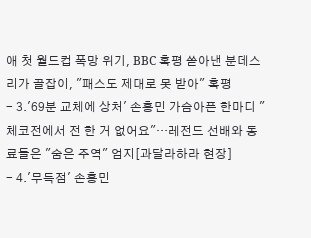애 첫 월드컵 폭망 위기, BBC 혹평 쏟아낸 분데스리가 골잡이, "패스도 제대로 못 받아" 혹평
- 3.'69분 교체에 상처' 손흥민 가슴아픈 한마디 "체코전에서 전 한 거 없어요"…레전드 선배와 동료들은 "숨은 주역" 엄지[과달라하라 현장]
- 4.'무득점' 손흥민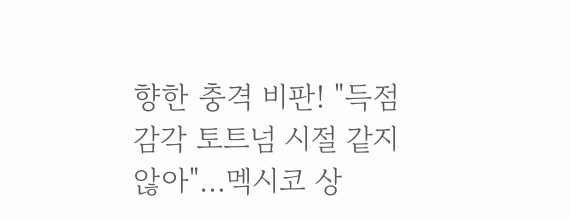향한 충격 비판! "득점 감각 토트넘 시절 같지 않아"…멕시코 상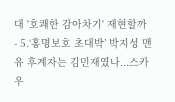대 '호쾌한 감아차기' 재현할까
- 5.‘홍명보호 초대박’ 박지성 맨유 후계자는 김민재였나...스카우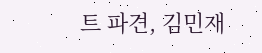트 파견, 김민재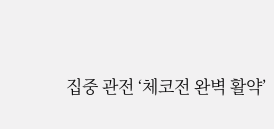집중 관전 ‘체코전 완벽 활약’